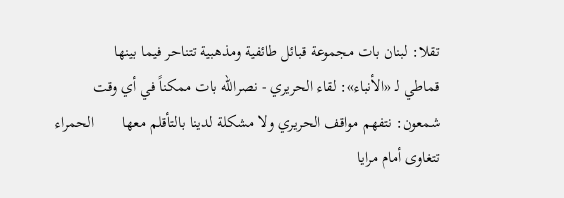تقلا: لبنان بات مجموعة قبائل طائفية ومذهبية تتناحر فيما بينها       قماطي لـ «الأنباء»: لقاء الحريري - نصرالله بات ممكناً في أي وقت       شمعون: نتفهم مواقف الحريري ولا مشكلة لدينا بالتأقلم معها       الحمراء تتغاوى أمام مرايا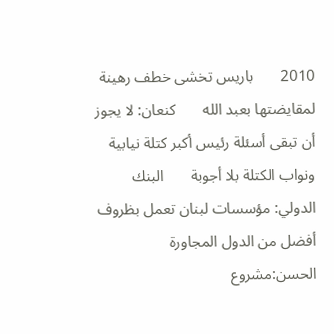2010       باريس تخشى خطف رهينة لمقايضتها بعبد الله       كنعان: لا يجوز أن تبقى أسئلة رئيس أكبر كتلة نيابية ونواب الكتلة بلا أجوبة       البنك الدولي: مؤسسات لبنان تعمل بظروف أفضل من الدول المجاورة       الحسن:مشروع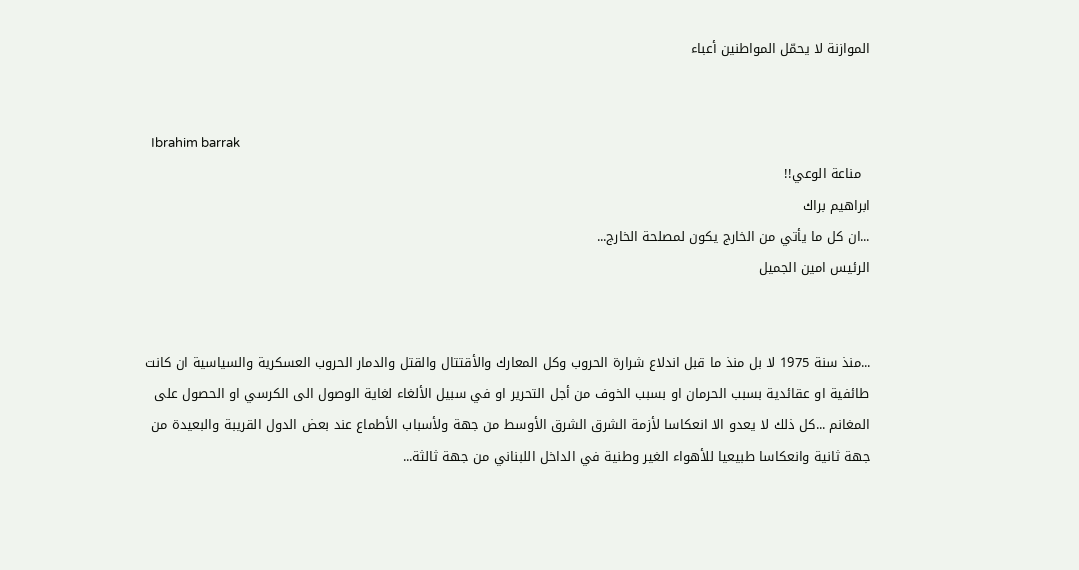الموازنة لا يحمّل المواطنين أعباء


  Ibrahim barrak
  مناعة الوعي!!
ابراهيم براك
...ان كل ما يأتي من الخارج يكون لمصلحة الخارج...
الرئيس امين الجميل


...منذ سنة 1975 لا بل منذ ما قبل اندلاع شرارة الحروب وكل المعارك والأقتتال والقتل والدمار الحروب العسكرية والسياسية ان كانت طائفية او عقائدية بسبب الحرمان او بسبب الخوف من أجل التحرير او في سبيل الألغاء لغاية الوصول الى الكرسي او الحصول على المغانم ...كل ذلك لا يعدو الا انعكاسا لأزمة الشرق الشرق الأوسط من جهة ولأسباب الأطماع عند بعض الدول القريبة والبعيدة من جهة ثانية وانعكاسا طبيعيا للأهواء الغير وطنية في الداخل اللبناني من جهة ثالثة...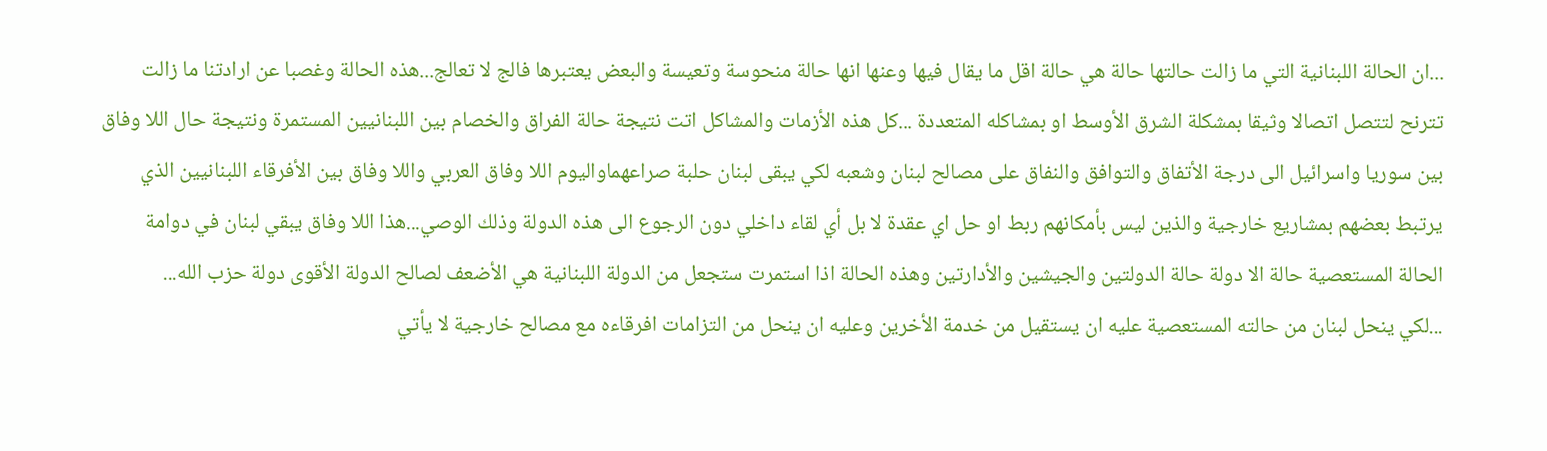...ان الحالة اللبنانية التي ما زالت حالتها حالة هي حالة اقل ما يقال فيها وعنها انها حالة منحوسة وتعيسة والبعض يعتبرها فالج لا تعالج...هذه الحالة وغصبا عن ارادتنا ما زالت تترنح لتتصل اتصالا وثيقا بمشكلة الشرق الأوسط او بمشاكله المتعددة ...كل هذه الأزمات والمشاكل اتت نتيجة حالة الفراق والخصام بين اللبنانيين المستمرة ونتيجة حال اللا وفاق بين سوريا واسرائيل الى درجة الأتفاق والتوافق والنفاق على مصالح لبنان وشعبه لكي يبقى لبنان حلبة صراعهماواليوم اللا وفاق العربي واللا وفاق بين الأفرقاء اللبنانيين الذي يرتبط بعضهم بمشاريع خارجية والذين ليس بأمكانهم ربط او حل اي عقدة لا بل أي لقاء داخلي دون الرجوع الى هذه الدولة وذلك الوصي...هذا اللا وفاق يبقي لبنان في دوامة الحالة المستعصية حالة الا دولة حالة الدولتين والجيشين والأدارتين وهذه الحالة اذا استمرت ستجعل من الدولة اللبنانية هي الأضعف لصالح الدولة الأقوى دولة حزب الله...
...لكي ينحل لبنان من حالته المستعصية عليه ان يستقيل من خدمة الأخرين وعليه ان ينحل من التزامات افرقاءه مع مصالح خارجية لا يأتي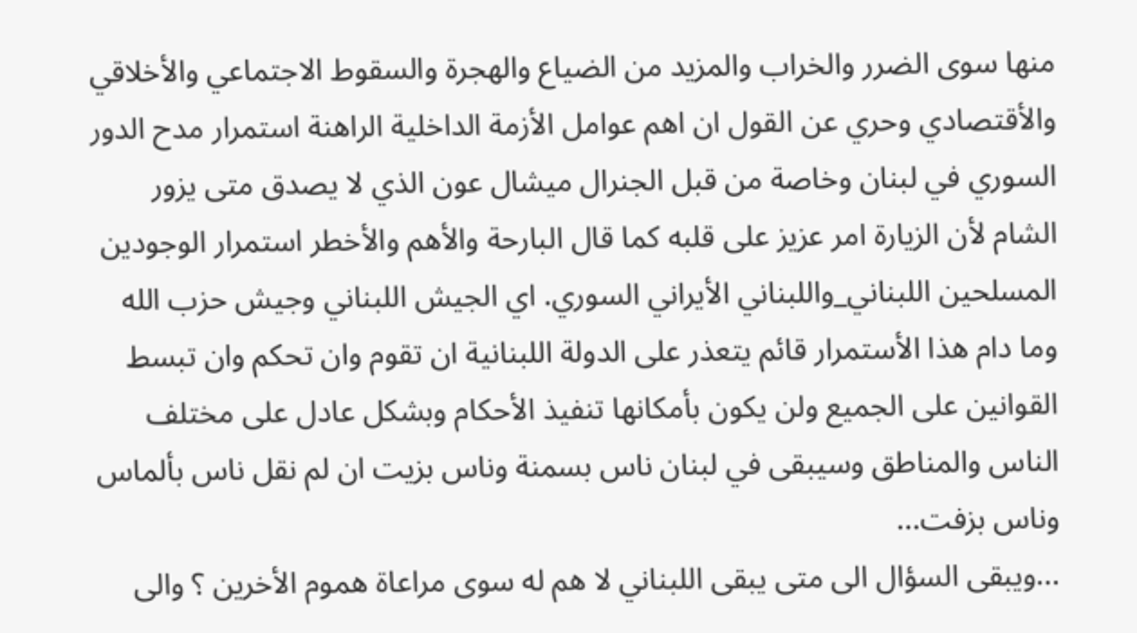منها سوى الضرر والخراب والمزيد من الضياع والهجرة والسقوط الاجتماعي والأخلاقي والأقتصادي وحري عن القول ان اهم عوامل الأزمة الداخلية الراهنة استمرار مدح الدور السوري في لبنان وخاصة من قبل الجنرال ميشال عون الذي لا يصدق متى يزور الشام لأن الزيارة امر عزيز على قلبه كما قال البارحة والأهم والأخطر استمرار الوجودين المسلحين اللبناني_واللبناني الأيراني السوري. اي الجيش اللبناني وجيش حزب الله وما دام هذا الأستمرار قائم يتعذر على الدولة اللبنانية ان تقوم وان تحكم وان تبسط القوانين على الجميع ولن يكون بأمكانها تنفيذ الأحكام وبشكل عادل على مختلف الناس والمناطق وسيبقى في لبنان ناس بسمنة وناس بزيت ان لم نقل ناس بألماس وناس بزفت...
...ويبقى السؤال الى متى يبقى اللبناني لا هم له سوى مراعاة هموم الأخرين ؟ والى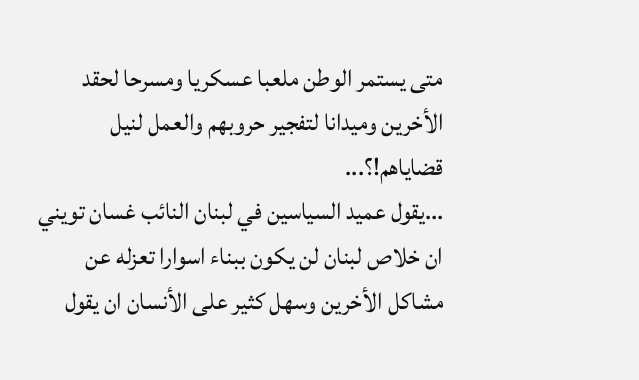متى يستمر الوطن ملعبا عسكريا ومسرحا لحقد الأخرين وميدانا لتفجير حروبهم والعمل لنيل قضاياهم!؟...
...يقول عميد السياسين في لبنان النائب غسان تويني ان خلاص لبنان لن يكون ببناء اسوارا تعزله عن مشاكل الأخرين وسهل كثير على الأنسان ان يقول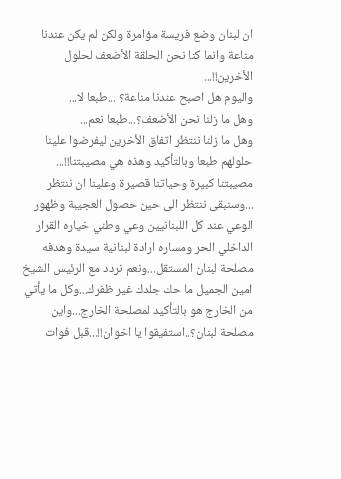ان لبنان وضع فريسة مؤامرة ولكن لم يكن عندنا مناعة وانما كنا نحن الحلقة الأضعف لحلول الأخرين!!...
واليوم هل اصبح عندنا مناعة؟ ...طبعا لا...
وهل ما زلنا نحن الأضعف؟...طبعا نعم...
وهل ما زلنا ننتظر اتفاق الأخرين ليفرضوا علينا حلولهم طبعا وبالتأكيد وهذه هي مصيبتنا!!...
مصيبتنا كبيرة وحياتنا قصيرة وعلينا ان ننتظر ...وسنبقى ننتظر الى حين حصول العجيبة وظهور الوعي عند كل اللبنانيين وعي وطني خياره القرار الداخلي الحر ومساره ارادة لبنانية سيدة وهدفه مصلحة لبنان المستقل...ونعم نردد مع الرئيس الشيخ امين الجميل ما حك جلدك غير ظفرك...وكل ما يأتي من الخارج هو بالتأكيد لمصلحة الخارج...واين مصلحة لبنان؟..استفيقوا يا اخوان!!...قبل فوات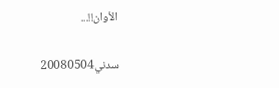الأوان!!...

سدني20080504